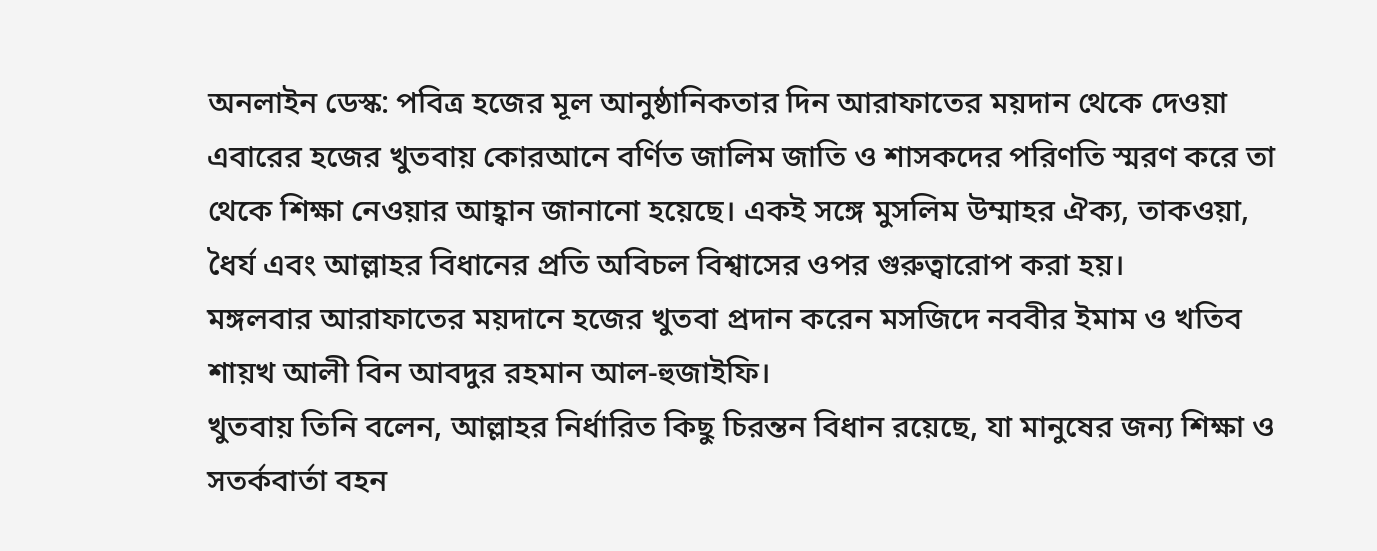অনলাইন ডেস্ক: পবিত্র হজের মূল আনুষ্ঠানিকতার দিন আরাফাতের ময়দান থেকে দেওয়া এবারের হজের খুতবায় কোরআনে বর্ণিত জালিম জাতি ও শাসকদের পরিণতি স্মরণ করে তা থেকে শিক্ষা নেওয়ার আহ্বান জানানো হয়েছে। একই সঙ্গে মুসলিম উম্মাহর ঐক্য, তাকওয়া, ধৈর্য এবং আল্লাহর বিধানের প্রতি অবিচল বিশ্বাসের ওপর গুরুত্বারোপ করা হয়।
মঙ্গলবার আরাফাতের ময়দানে হজের খুতবা প্রদান করেন মসজিদে নববীর ইমাম ও খতিব শায়খ আলী বিন আবদুর রহমান আল-হুজাইফি।
খুতবায় তিনি বলেন, আল্লাহর নির্ধারিত কিছু চিরন্তন বিধান রয়েছে, যা মানুষের জন্য শিক্ষা ও সতর্কবার্তা বহন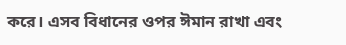করে। এসব বিধানের ওপর ঈমান রাখা এবং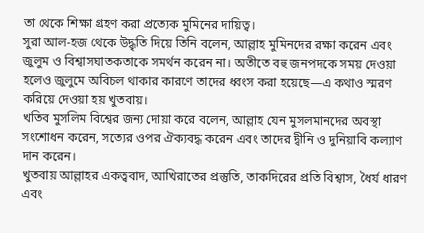তা থেকে শিক্ষা গ্রহণ করা প্রত্যেক মুমিনের দায়িত্ব।
সুরা আল-হজ থেকে উদ্ধৃতি দিয়ে তিনি বলেন, আল্লাহ মুমিনদের রক্ষা করেন এবং জুলুম ও বিশ্বাসঘাতকতাকে সমর্থন করেন না। অতীতে বহু জনপদকে সময় দেওয়া হলেও জুলুমে অবিচল থাকার কারণে তাদের ধ্বংস করা হয়েছে—এ কথাও স্মরণ করিয়ে দেওয়া হয় খুতবায়।
খতিব মুসলিম বিশ্বের জন্য দোয়া করে বলেন, আল্লাহ যেন মুসলমানদের অবস্থা সংশোধন করেন, সত্যের ওপর ঐক্যবদ্ধ করেন এবং তাদের দ্বীনি ও দুনিয়াবি কল্যাণ দান করেন।
খুতবায় আল্লাহর একত্ববাদ, আখিরাতের প্রস্তুতি, তাকদিরের প্রতি বিশ্বাস, ধৈর্য ধারণ এবং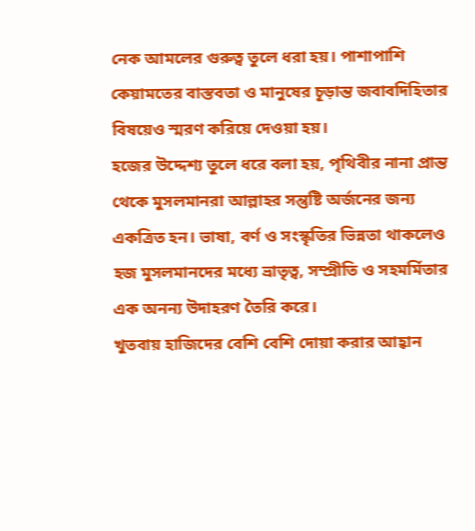নেক আমলের গুরুত্ব তুলে ধরা হয়। পাশাপাশি কেয়ামতের বাস্তবতা ও মানুষের চূড়ান্ত জবাবদিহিতার বিষয়েও স্মরণ করিয়ে দেওয়া হয়।
হজের উদ্দেশ্য তুলে ধরে বলা হয়, পৃথিবীর নানা প্রান্ত থেকে মুসলমানরা আল্লাহর সন্তুষ্টি অর্জনের জন্য একত্রিত হন। ভাষা, বর্ণ ও সংস্কৃতির ভিন্নতা থাকলেও হজ মুসলমানদের মধ্যে ভ্রাতৃত্ব, সম্প্রীতি ও সহমর্মিতার এক অনন্য উদাহরণ তৈরি করে।
খুতবায় হাজিদের বেশি বেশি দোয়া করার আহ্বান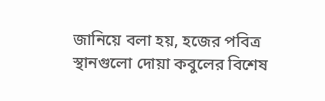জানিয়ে বলা হয়, হজের পবিত্র স্থানগুলো দোয়া কবুলের বিশেষ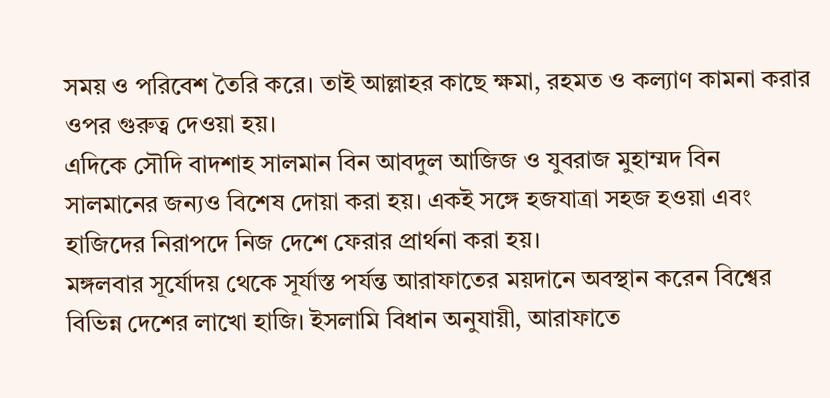সময় ও পরিবেশ তৈরি করে। তাই আল্লাহর কাছে ক্ষমা, রহমত ও কল্যাণ কামনা করার ওপর গুরুত্ব দেওয়া হয়।
এদিকে সৌদি বাদশাহ সালমান বিন আবদুল আজিজ ও যুবরাজ মুহাম্মদ বিন সালমানের জন্যও বিশেষ দোয়া করা হয়। একই সঙ্গে হজযাত্রা সহজ হওয়া এবং হাজিদের নিরাপদে নিজ দেশে ফেরার প্রার্থনা করা হয়।
মঙ্গলবার সূর্যোদয় থেকে সূর্যাস্ত পর্যন্ত আরাফাতের ময়দানে অবস্থান করেন বিশ্বের বিভিন্ন দেশের লাখো হাজি। ইসলামি বিধান অনুযায়ী, আরাফাতে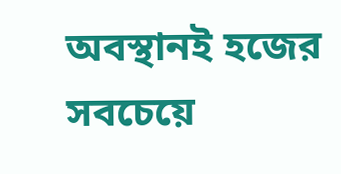অবস্থানই হজের সবচেয়ে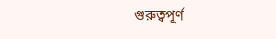গুরুত্বপূর্ণ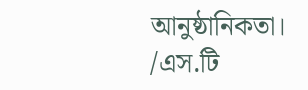আনুষ্ঠানিকতা।
/এস.টি